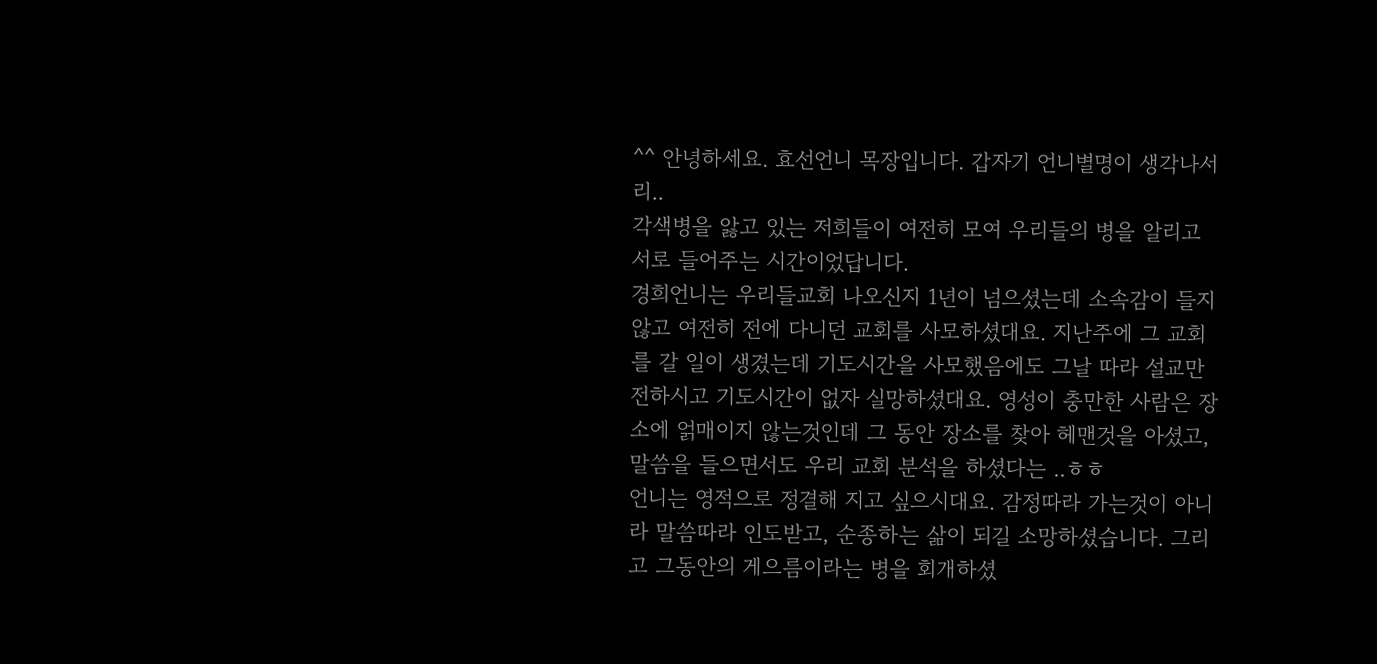^^ 안녕하세요. 효선언니 목장입니다. 갑자기 언니별명이 생각나서리..
각색병을 앓고 있는 저희들이 여전히 모여 우리들의 병을 알리고 서로 들어주는 시간이었답니다.
경희언니는 우리들교회 나오신지 1년이 넘으셨는데 소속감이 들지 않고 여전히 전에 다니던 교회를 사모하셨대요. 지난주에 그 교회를 갈 일이 생겼는데 기도시간을 사모했음에도 그날 따라 설교만 전하시고 기도시간이 없자 실망하셨대요. 영성이 충만한 사람은 장소에 얽매이지 않는것인데 그 동안 장소를 찾아 헤맨것을 아셨고, 말씀을 들으면서도 우리 교회 분석을 하셨다는 ..ㅎㅎ
언니는 영적으로 정결해 지고 싶으시대요. 감정따라 가는것이 아니라 말씀따라 인도받고, 순종하는 삶이 되길 소망하셨습니다. 그리고 그동안의 게으름이라는 병을 회개하셨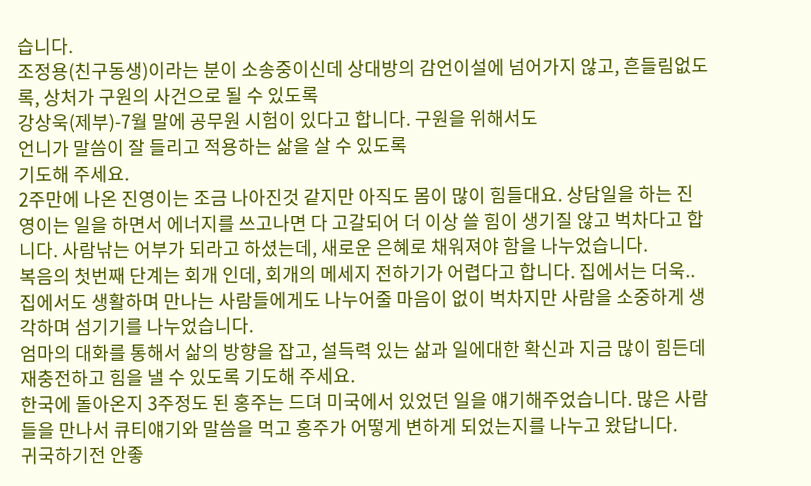습니다.
조정용(친구동생)이라는 분이 소송중이신데 상대방의 감언이설에 넘어가지 않고, 흔들림없도록, 상처가 구원의 사건으로 될 수 있도록
강상욱(제부)-7월 말에 공무원 시험이 있다고 합니다. 구원을 위해서도
언니가 말씀이 잘 들리고 적용하는 삶을 살 수 있도록
기도해 주세요.
2주만에 나온 진영이는 조금 나아진것 같지만 아직도 몸이 많이 힘들대요. 상담일을 하는 진영이는 일을 하면서 에너지를 쓰고나면 다 고갈되어 더 이상 쓸 힘이 생기질 않고 벅차다고 합니다. 사람낚는 어부가 되라고 하셨는데, 새로운 은혜로 채워져야 함을 나누었습니다.
복음의 첫번째 단계는 회개 인데, 회개의 메세지 전하기가 어렵다고 합니다. 집에서는 더욱.. 집에서도 생활하며 만나는 사람들에게도 나누어줄 마음이 없이 벅차지만 사람을 소중하게 생각하며 섬기기를 나누었습니다.
엄마의 대화를 통해서 삶의 방향을 잡고, 설득력 있는 삶과 일에대한 확신과 지금 많이 힘든데 재충전하고 힘을 낼 수 있도록 기도해 주세요.
한국에 돌아온지 3주정도 된 홍주는 드뎌 미국에서 있었던 일을 얘기해주었습니다. 많은 사람들을 만나서 큐티얘기와 말씀을 먹고 홍주가 어떻게 변하게 되었는지를 나누고 왔답니다.
귀국하기전 안좋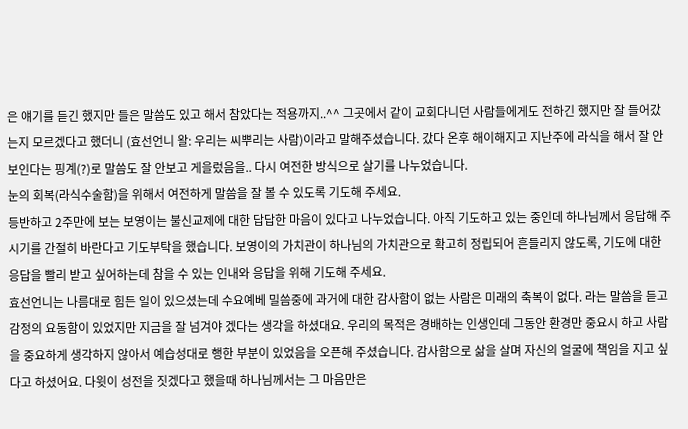은 얘기를 듣긴 했지만 들은 말씀도 있고 해서 참았다는 적용까지..^^ 그곳에서 같이 교회다니던 사람들에게도 전하긴 했지만 잘 들어갔는지 모르겠다고 했더니 (효선언니 왈: 우리는 씨뿌리는 사람)이라고 말해주셨습니다. 갔다 온후 해이해지고 지난주에 라식을 해서 잘 안보인다는 핑계(?)로 말씀도 잘 안보고 게을렀음을.. 다시 여전한 방식으로 살기를 나누었습니다.
눈의 회복(라식수술함)을 위해서 여전하게 말씀을 잘 볼 수 있도록 기도해 주세요.
등반하고 2주만에 보는 보영이는 불신교제에 대한 답답한 마음이 있다고 나누었습니다. 아직 기도하고 있는 중인데 하나님께서 응답해 주시기를 간절히 바란다고 기도부탁을 했습니다. 보영이의 가치관이 하나님의 가치관으로 확고히 정립되어 흔들리지 않도록, 기도에 대한 응답을 빨리 받고 싶어하는데 참을 수 있는 인내와 응답을 위해 기도해 주세요.
효선언니는 나름대로 힘든 일이 있으셨는데 수요예베 밀씀중에 과거에 대한 감사함이 없는 사람은 미래의 축복이 없다. 라는 말씀을 듣고 감정의 요동함이 있었지만 지금을 잘 넘겨야 겠다는 생각을 하셨대요. 우리의 목적은 경배하는 인생인데 그동안 환경만 중요시 하고 사람을 중요하게 생각하지 않아서 예습성대로 행한 부분이 있었음을 오픈해 주셨습니다. 감사함으로 삶을 살며 자신의 얼굴에 책임을 지고 싶다고 하셨어요. 다윗이 성전을 짓겠다고 했을때 하나님께서는 그 마음만은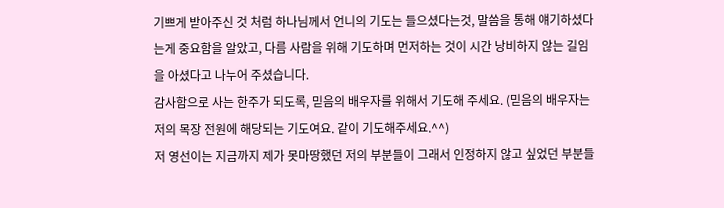기쁘게 받아주신 것 처럼 하나님께서 언니의 기도는 들으셨다는것, 말씀을 통해 얘기하셨다는게 중요함을 알았고, 다름 사람을 위해 기도하며 먼저하는 것이 시간 낭비하지 않는 길임을 아셨다고 나누어 주셨습니다.
감사함으로 사는 한주가 되도록, 믿음의 배우자를 위해서 기도해 주세요. (믿음의 배우자는 저의 목장 전원에 해당되는 기도여요. 같이 기도해주세요.^^)
저 영선이는 지금까지 제가 못마땅했던 저의 부분들이 그래서 인정하지 않고 싶었던 부분들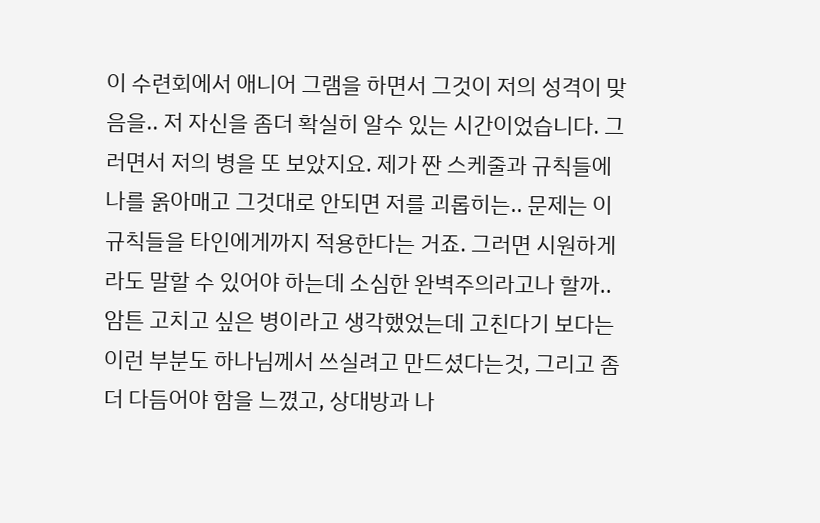이 수련회에서 애니어 그램을 하면서 그것이 저의 성격이 맞음을.. 저 자신을 좀더 확실히 알수 있는 시간이었습니다. 그러면서 저의 병을 또 보았지요. 제가 짠 스케줄과 규칙들에 나를 옭아매고 그것대로 안되면 저를 괴롭히는.. 문제는 이 규칙들을 타인에게까지 적용한다는 거죠. 그러면 시원하게라도 말할 수 있어야 하는데 소심한 완벽주의라고나 할까.. 암튼 고치고 싶은 병이라고 생각했었는데 고친다기 보다는 이런 부분도 하나님께서 쓰실려고 만드셨다는것, 그리고 좀 더 다듬어야 함을 느꼈고, 상대방과 나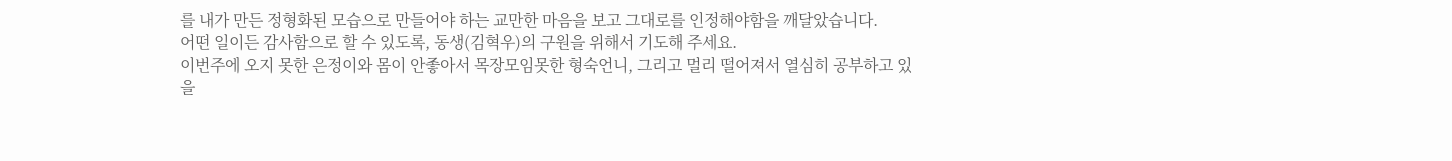를 내가 만든 정형화된 모습으로 만들어야 하는 교만한 마음을 보고 그대로를 인정해야함을 깨달았습니다.
어떤 일이든 감사함으로 할 수 있도록, 동생(김혁우)의 구원을 위해서 기도해 주세요.
이번주에 오지 못한 은정이와 몸이 안좋아서 목장모임못한 형숙언니, 그리고 멀리 떨어져서 열심히 공부하고 있을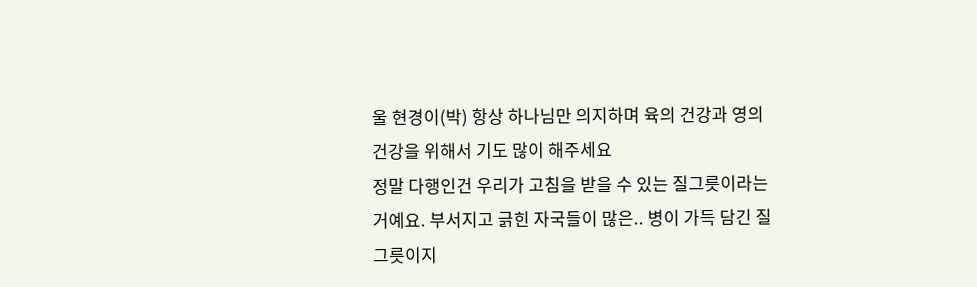울 현경이(박) 항상 하나님만 의지하며 육의 건강과 영의 건강을 위해서 기도 많이 해주세요
정말 다행인건 우리가 고침을 받을 수 있는 질그릇이라는거예요. 부서지고 긁힌 자국들이 많은.. 병이 가득 담긴 질그릇이지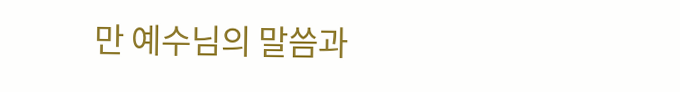만 예수님의 말씀과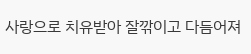사랑으로 치유받아 잘깎이고 다듬어져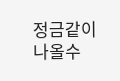정금같이 나올수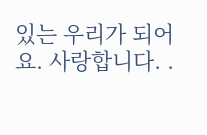있는 우리가 되어요. 사랑합니다. .